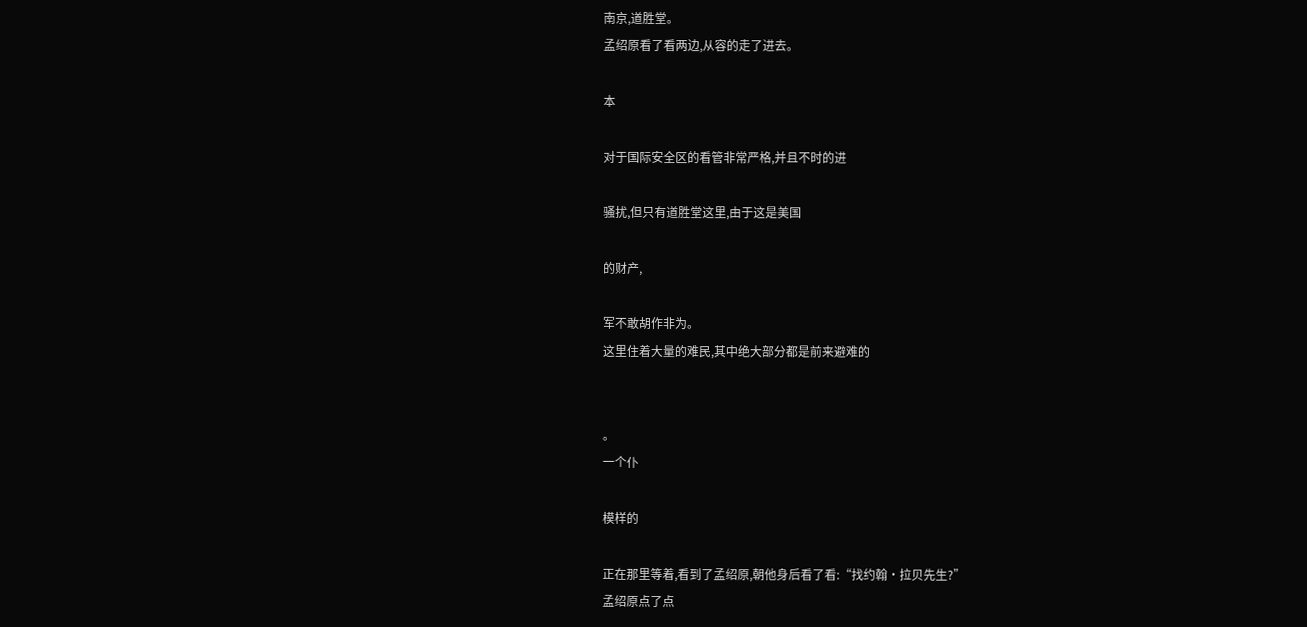南京,道胜堂。
孟绍原看了看两边,从容的走了进去。

本

对于国际安全区的看管非常严格,并且不时的进

骚扰,但只有道胜堂这里,由于这是美国

的财产,

军不敢胡作非为。
这里住着大量的难民,其中绝大部分都是前来避难的


。
一个仆

模样的

正在那里等着,看到了孟绍原,朝他身后看了看:“找约翰·拉贝先生?”
孟绍原点了点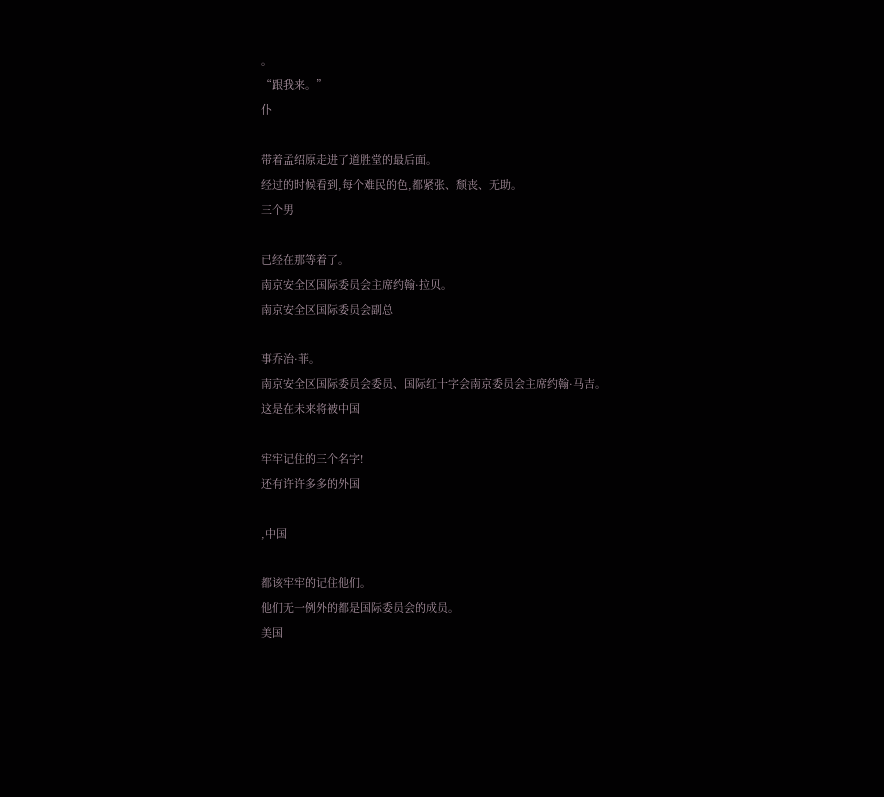。
“跟我来。”
仆

带着孟绍原走进了道胜堂的最后面。
经过的时候看到,每个难民的色,都紧张、颓丧、无助。
三个男

已经在那等着了。
南京安全区国际委员会主席约翰·拉贝。
南京安全区国际委员会副总

事乔治·菲。
南京安全区国际委员会委员、国际红十字会南京委员会主席约翰·马吉。
这是在未来将被中国

牢牢记住的三个名字!
还有许许多多的外国

,中国

都该牢牢的记住他们。
他们无一例外的都是国际委员会的成员。
美国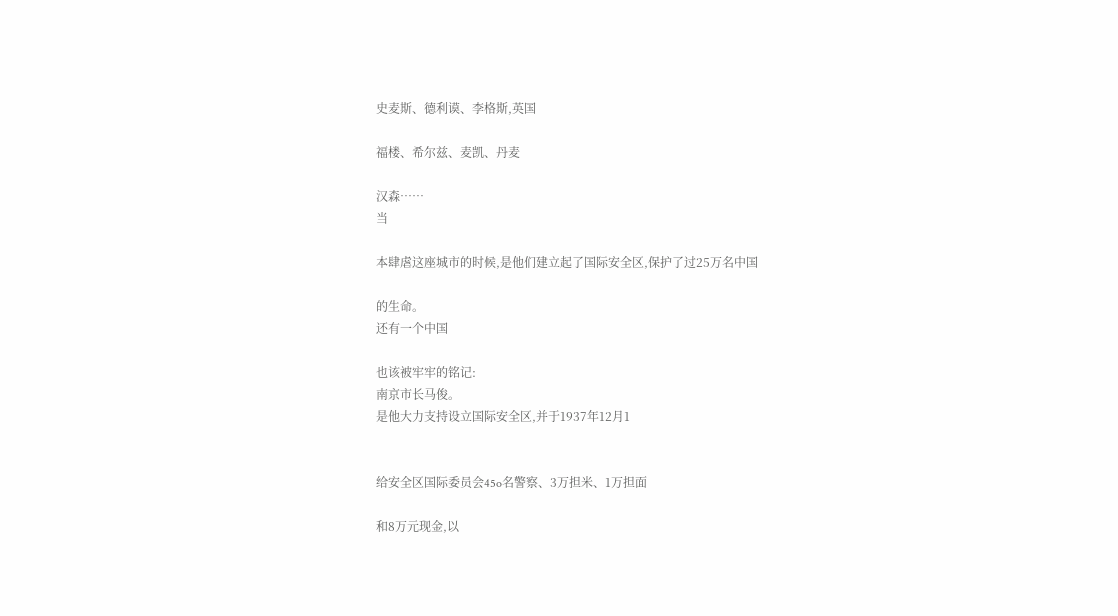史麦斯、德利谟、李格斯,英国

福楼、希尔兹、麦凯、丹麦

汉森……
当

本肆虐这座城市的时候,是他们建立起了国际安全区,保护了过25万名中国

的生命。
还有一个中国

也该被牢牢的铭记:
南京市长马俊。
是他大力支持设立国际安全区,并于1937年12月1


给安全区国际委员会45o名警察、3万担米、1万担面

和8万元现金,以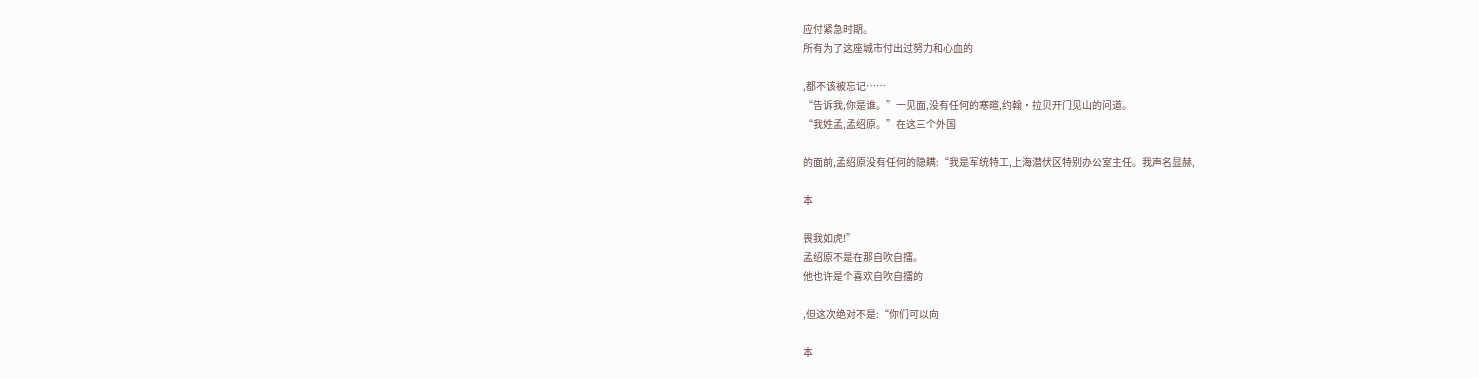应付紧急时期。
所有为了这座城市付出过努力和心血的

,都不该被忘记……
“告诉我,你是谁。”一见面,没有任何的寒暄,约翰·拉贝开门见山的问道。
“我姓孟,孟绍原。”在这三个外国

的面前,孟绍原没有任何的隐瞒:“我是军统特工,上海潜伏区特别办公室主任。我声名显赫,

本

畏我如虎!”
孟绍原不是在那自吹自擂。
他也许是个喜欢自吹自擂的

,但这次绝对不是:“你们可以向

本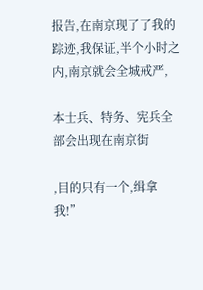报告,在南京现了了我的踪迹,我保证,半个小时之内,南京就会全城戒严,

本士兵、特务、宪兵全部会出现在南京街

,目的只有一个,缉拿我!”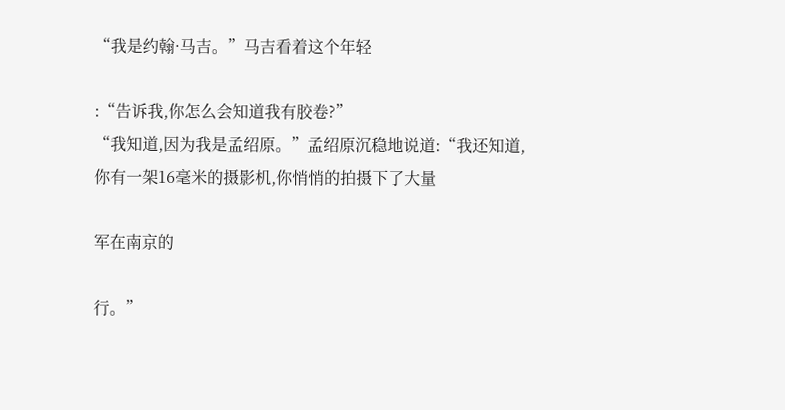“我是约翰·马吉。”马吉看着这个年轻

:“告诉我,你怎么会知道我有胶卷?”
“我知道,因为我是孟绍原。”孟绍原沉稳地说道:“我还知道,你有一架16毫米的摄影机,你悄悄的拍摄下了大量

军在南京的

行。”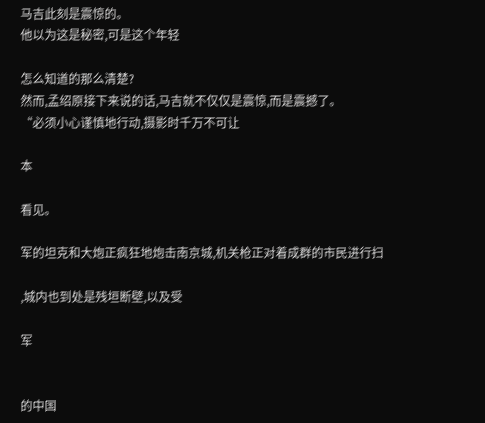马吉此刻是震惊的。
他以为这是秘密,可是这个年轻

怎么知道的那么清楚?
然而,孟绍原接下来说的话,马吉就不仅仅是震惊,而是震撼了。
“必须小心谨慎地行动,摄影时千万不可让

本

看见。

军的坦克和大炮正疯狂地炮击南京城,机关枪正对着成群的市民进行扫

,城内也到处是残垣断壁,以及受

军


的中国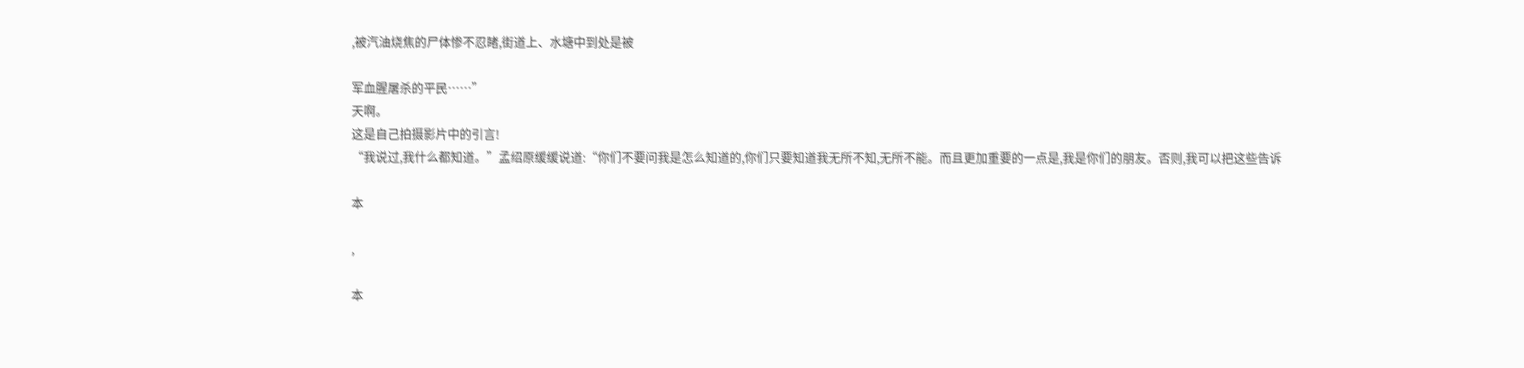,被汽油烧焦的尸体惨不忍睹,街道上、水塘中到处是被

军血腥屠杀的平民……”
天啊。
这是自己拍摄影片中的引言!
“我说过,我什么都知道。”孟绍原缓缓说道:“你们不要问我是怎么知道的,你们只要知道我无所不知,无所不能。而且更加重要的一点是,我是你们的朋友。否则,我可以把这些告诉

本

,

本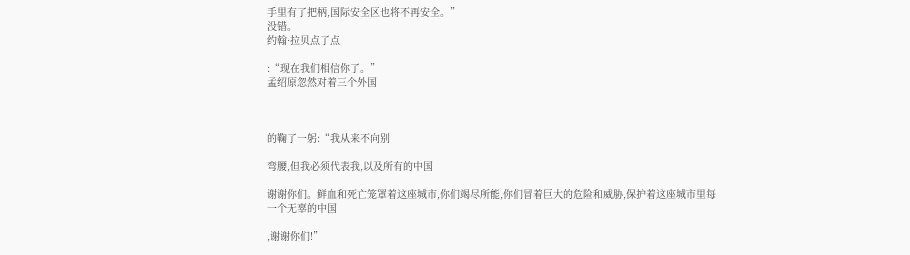手里有了把柄,国际安全区也将不再安全。”
没错。
约翰·拉贝点了点

:“现在我们相信你了。”
孟绍原忽然对着三个外国



的鞠了一躬:“我从来不向别

弯腰,但我必须代表我,以及所有的中国

谢谢你们。鲜血和死亡笼罩着这座城市,你们竭尽所能,你们冒着巨大的危险和威胁,保护着这座城市里每一个无辜的中国

,谢谢你们!”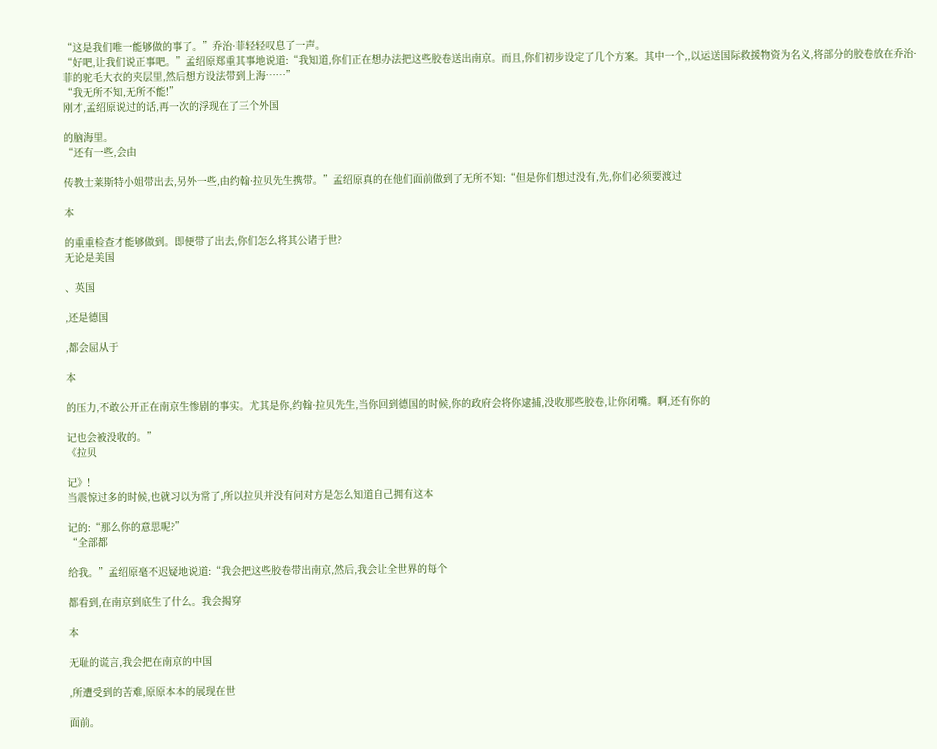“这是我们唯一能够做的事了。”乔治·菲轻轻叹息了一声。
“好吧,让我们说正事吧。”孟绍原郑重其事地说道:“我知道,你们正在想办法把这些胶卷送出南京。而且,你们初步设定了几个方案。其中一个,,以运送国际救援物资为名义,将部分的胶卷放在乔治·菲的驼毛大衣的夹层里,然后想方设法带到上海……”
“我无所不知,无所不能!”
刚才,孟绍原说过的话,再一次的浮现在了三个外国

的脑海里。
“还有一些,会由

传教士莱斯特小姐带出去,另外一些,由约翰·拉贝先生携带。”孟绍原真的在他们面前做到了无所不知:“但是你们想过没有,先,你们必须要渡过

本

的重重检查才能够做到。即便带了出去,你们怎么将其公诸于世?
无论是美国

、英国

,还是德国

,都会屈从于

本

的压力,不敢公开正在南京生惨剧的事实。尤其是你,约翰·拉贝先生,当你回到德国的时候,你的政府会将你逮捕,没收那些胶卷,让你闭嘴。啊,还有你的

记也会被没收的。”
《拉贝

记》!
当震惊过多的时候,也就习以为常了,所以拉贝并没有问对方是怎么知道自己拥有这本

记的:“那么你的意思呢?”
“全部都

给我。”孟绍原毫不迟疑地说道:“我会把这些胶卷带出南京,然后,我会让全世界的每个

都看到,在南京到底生了什么。我会揭穿

本

无耻的谎言,我会把在南京的中国

,所遭受到的苦难,原原本本的展现在世

面前。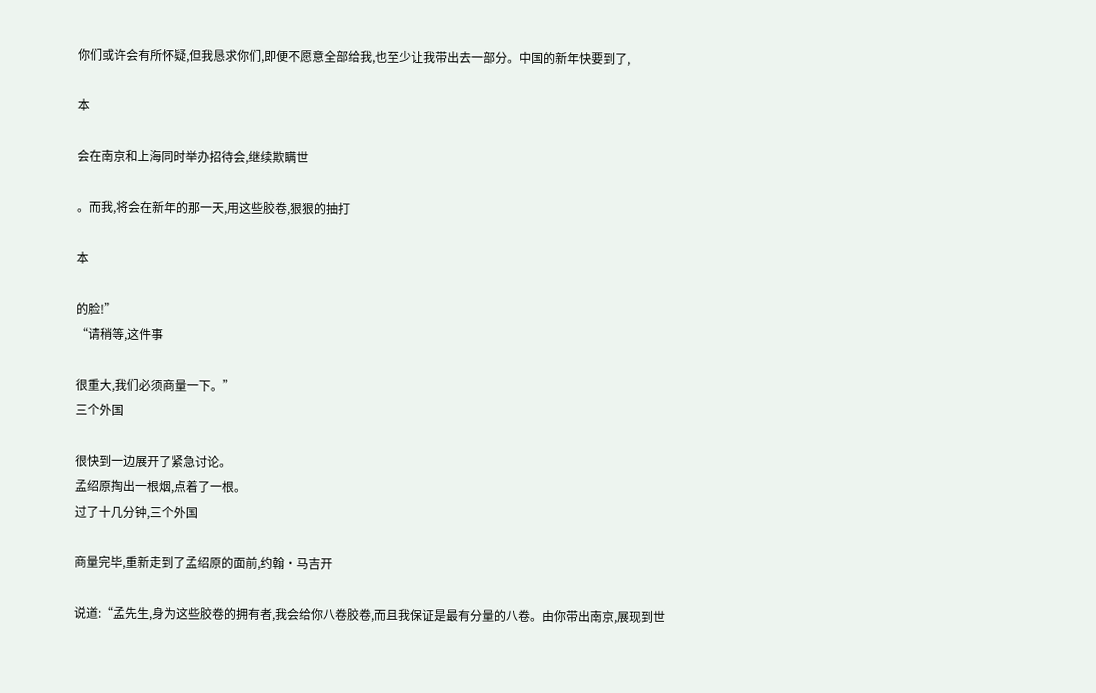你们或许会有所怀疑,但我恳求你们,即便不愿意全部给我,也至少让我带出去一部分。中国的新年快要到了,

本

会在南京和上海同时举办招待会,继续欺瞒世

。而我,将会在新年的那一天,用这些胶卷,狠狠的抽打

本

的脸!”
“请稍等,这件事

很重大,我们必须商量一下。”
三个外国

很快到一边展开了紧急讨论。
孟绍原掏出一根烟,点着了一根。
过了十几分钟,三个外国

商量完毕,重新走到了孟绍原的面前,约翰·马吉开

说道:“孟先生,身为这些胶卷的拥有者,我会给你八卷胶卷,而且我保证是最有分量的八卷。由你带出南京,展现到世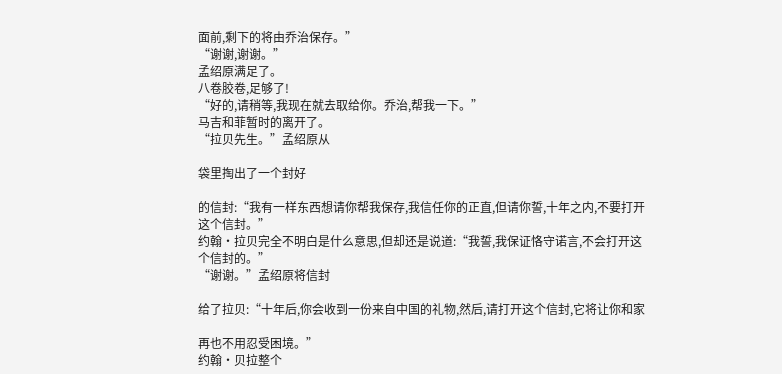面前,剩下的将由乔治保存。”
“谢谢,谢谢。”
孟绍原满足了。
八卷胶卷,足够了!
“好的,请稍等,我现在就去取给你。乔治,帮我一下。”
马吉和菲暂时的离开了。
“拉贝先生。”孟绍原从

袋里掏出了一个封好

的信封:“我有一样东西想请你帮我保存,我信任你的正直,但请你誓,十年之内,不要打开这个信封。”
约翰·拉贝完全不明白是什么意思,但却还是说道:“我誓,我保证恪守诺言,不会打开这个信封的。”
“谢谢。”孟绍原将信封

给了拉贝:“十年后,你会收到一份来自中国的礼物,然后,请打开这个信封,它将让你和家

再也不用忍受困境。”
约翰·贝拉整个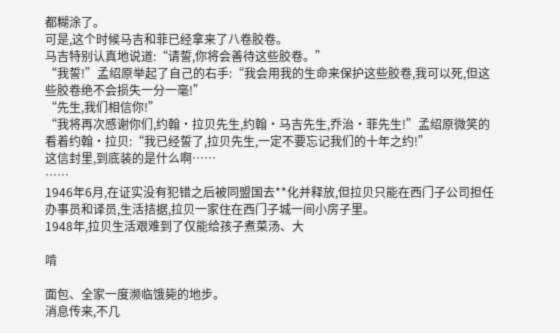都糊涂了。
可是,这个时候马吉和菲已经拿来了八卷胶卷。
马吉特别认真地说道:“请誓,你将会善待这些胶卷。”
“我誓!”孟绍原举起了自己的右手:“我会用我的生命来保护这些胶卷,我可以死,但这些胶卷绝不会损失一分一毫!”
“先生,我们相信你!”
“我将再次感谢你们,约翰·拉贝先生,约翰·马吉先生,乔治·菲先生!”孟绍原微笑的看着约翰·拉贝:“我已经誓了,拉贝先生,一定不要忘记我们的十年之约!”
这信封里,到底装的是什么啊……
……
1946年6月,在证实没有犯错之后被同盟国去**化并释放,但拉贝只能在西门子公司担任办事员和译员,生活拮据,拉贝一家住在西门子城一间小房子里。
1948年,拉贝生活艰难到了仅能给孩子煮菜汤、大

啃

面包、全家一度濒临饿毙的地步。
消息传来,不几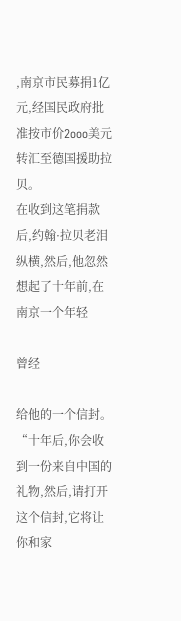,南京市民募捐1亿元,经国民政府批准按市价2ooo美元转汇至德国援助拉贝。
在收到这笔捐款后,约翰·拉贝老泪纵横,然后,他忽然想起了十年前,在南京一个年轻

曾经

给他的一个信封。
“十年后,你会收到一份来自中国的礼物,然后,请打开这个信封,它将让你和家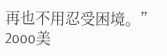再也不用忍受困境。”
2ooo美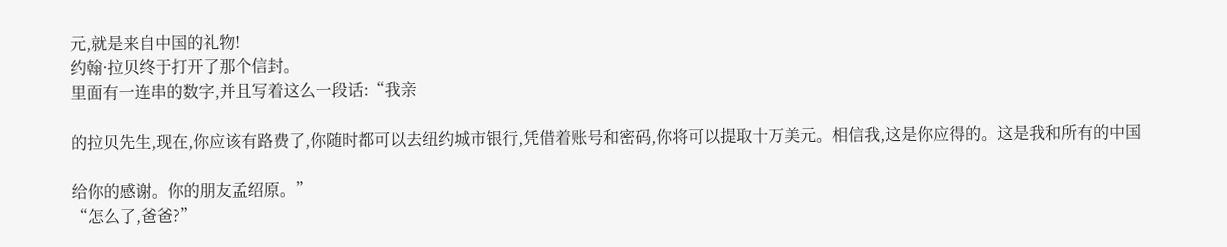元,就是来自中国的礼物!
约翰·拉贝终于打开了那个信封。
里面有一连串的数字,并且写着这么一段话:“我亲

的拉贝先生,现在,你应该有路费了,你随时都可以去纽约城市银行,凭借着账号和密码,你将可以提取十万美元。相信我,这是你应得的。这是我和所有的中国

给你的感谢。你的朋友孟绍原。”
“怎么了,爸爸?”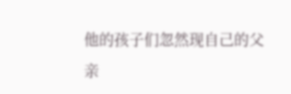他的孩子们忽然现自己的父亲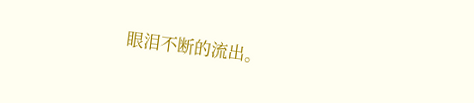眼泪不断的流出。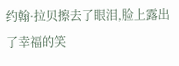约翰·拉贝擦去了眼泪,脸上露出了幸福的笑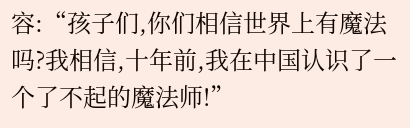容:“孩子们,你们相信世界上有魔法吗?我相信,十年前,我在中国认识了一个了不起的魔法师!”